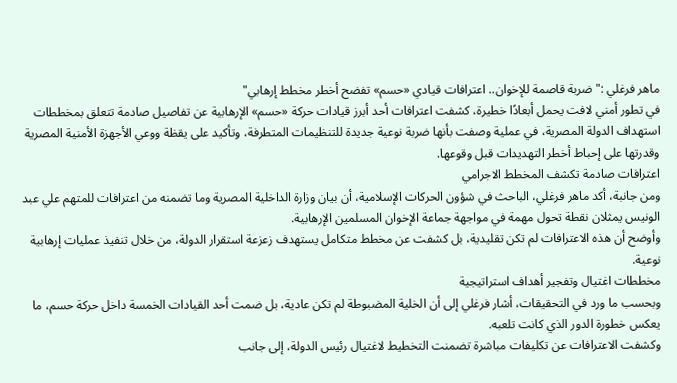ماهر فرغلي :"ضربة قاصمة للإخوان.. اعترافات قيادي «حسم» تفضح أخطر مخطط إرهابي"
في تطور أمني لافت يحمل أبعادًا خطيرة، كشفت اعترافات أحد أبرز قيادات حركة «حسم» الإرهابية عن تفاصيل صادمة تتعلق بمخططات استهداف الدولة المصرية، في عملية وصفت بأنها ضربة نوعية جديدة للتنظيمات المتطرفة، وتأكيد على يقظة ووعي الأجهزة الأمنية المصرية وقدرتها على إحباط أخطر التهديدات قبل وقوعها.
اعترافات صادمة تكشف المخطط الاجرامي
ومن جانبة، أكد ماهر فرغلي، الباحث في شؤون الحركات الإسلامية، أن بيان وزارة الداخلية المصرية وما تضمنه من اعترافات للمتهم علي عبد الونيس يمثلان نقطة تحول مهمة في مواجهة جماعة الإخوان المسلمين الإرهابية.
وأوضح أن هذه الاعترافات لم تكن تقليدية، بل كشفت عن مخطط متكامل يستهدف زعزعة استقرار الدولة، من خلال تنفيذ عمليات إرهابية نوعية.
مخططات اغتيال وتفجير أهداف استراتيجية
وبحسب ما ورد في التحقيقات، أشار فرغلي إلى أن الخلية المضبوطة لم تكن عادية، بل ضمت أحد القيادات الخمسة داخل حركة حسم، ما يعكس خطورة الدور الذي كانت تلعبه.
وكشفت الاعترافات عن تكليفات مباشرة تضمنت التخطيط لاغتيال رئيس الدولة، إلى جانب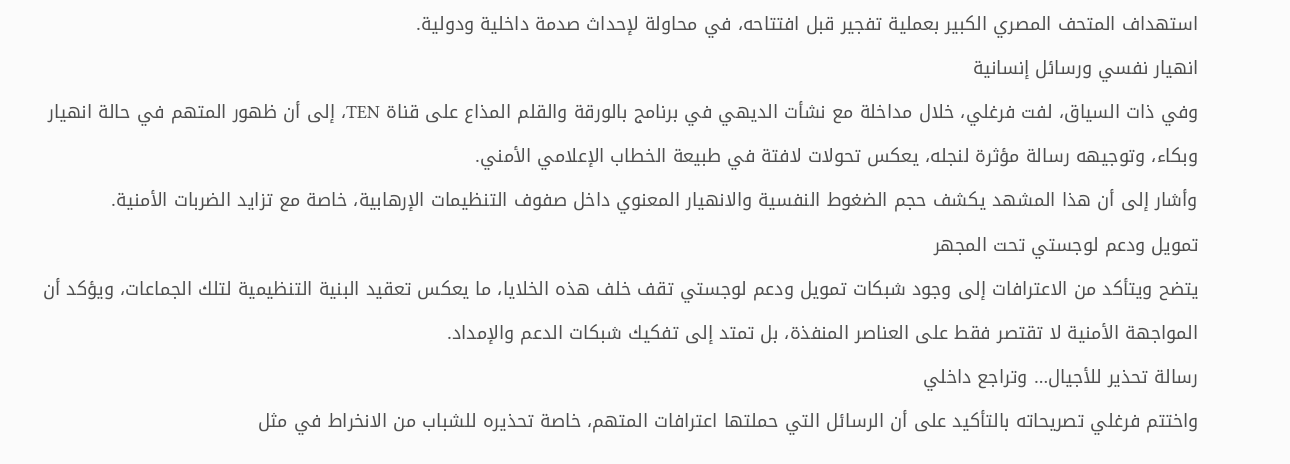استهداف المتحف المصري الكبير بعملية تفجير قبل افتتاحه، في محاولة لإحداث صدمة داخلية ودولية.
انهيار نفسي ورسائل إنسانية
وفي ذات السياق، لفت فرغلي، خلال مداخلة مع نشأت الديهي في برنامج بالورقة والقلم المذاع على قناة TEN، إلى أن ظهور المتهم في حالة انهيار وبكاء، وتوجيهه رسالة مؤثرة لنجله، يعكس تحولات لافتة في طبيعة الخطاب الإعلامي الأمني.
وأشار إلى أن هذا المشهد يكشف حجم الضغوط النفسية والانهيار المعنوي داخل صفوف التنظيمات الإرهابية، خاصة مع تزايد الضربات الأمنية.
تمويل ودعم لوجستي تحت المجهر
يتضح ويتأكد من الاعترافات إلى وجود شبكات تمويل ودعم لوجستي تقف خلف هذه الخلايا، ما يعكس تعقيد البنية التنظيمية لتلك الجماعات، ويؤكد أن المواجهة الأمنية لا تقتصر فقط على العناصر المنفذة، بل تمتد إلى تفكيك شبكات الدعم والإمداد.
رسالة تحذير للأجيال… وتراجع داخلي
واختتم فرغلي تصريحاته بالتأكيد على أن الرسائل التي حملتها اعترافات المتهم، خاصة تحذيره للشباب من الانخراط في مثل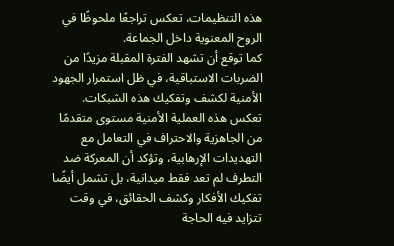هذه التنظيمات، تعكس تراجعًا ملحوظًا في الروح المعنوية داخل الجماعة.
كما توقع أن تشهد الفترة المقبلة مزيدًا من الضربات الاستباقية، في ظل استمرار الجهود الأمنية لكشف وتفكيك هذه الشبكات.
تعكس هذه العملية الأمنية مستوى متقدمًا من الجاهزية والاحتراف في التعامل مع التهديدات الإرهابية، وتؤكد أن المعركة ضد التطرف لم تعد فقط ميدانية، بل تشمل أيضًا تفكيك الأفكار وكشف الحقائق، في وقت تتزايد فيه الحاجة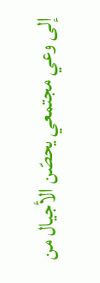إلى وعي مجتمعي يحصّن الأجيال من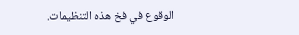الوقوع في فخ هذه التنظيمات.